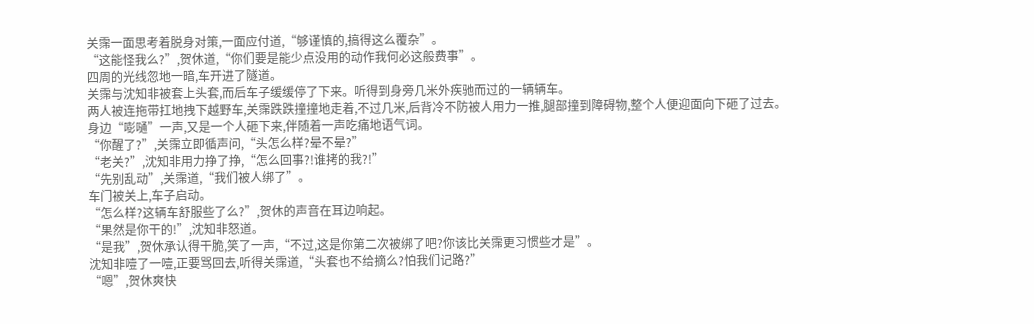关霈一面思考着脱身对策,一面应付道,“够谨慎的,搞得这么覆杂”。
“这能怪我么?”,贺休道,“你们要是能少点没用的动作我何必这般费事”。
四周的光线忽地一暗,车开进了隧道。
关霈与沈知非被套上头套,而后车子缓缓停了下来。听得到身旁几米外疾驰而过的一辆辆车。
两人被连拖带扛地拽下越野车,关霈跌跌撞撞地走着,不过几米,后背冷不防被人用力一推,腿部撞到障碍物,整个人便迎面向下砸了过去。
身边“嘭嗵”一声,又是一个人砸下来,伴随着一声吃痛地语气词。
“你醒了?”,关霈立即循声问,“头怎么样?晕不晕?”
“老关?”,沈知非用力挣了挣,“怎么回事?!谁拷的我?!”
“先别乱动”,关霈道,“我们被人绑了”。
车门被关上,车子启动。
“怎么样?这辆车舒服些了么?”,贺休的声音在耳边响起。
“果然是你干的!”,沈知非怒道。
“是我”,贺休承认得干脆,笑了一声,“不过,这是你第二次被绑了吧?你该比关霈更习惯些才是”。
沈知非噎了一噎,正要骂回去,听得关霈道,“头套也不给摘么?怕我们记路?”
“嗯”,贺休爽快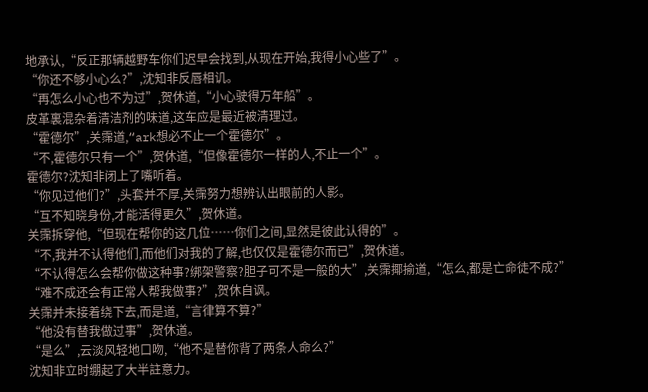地承认,“反正那辆越野车你们迟早会找到,从现在开始,我得小心些了”。
“你还不够小心么?”,沈知非反唇相讥。
“再怎么小心也不为过”,贺休道,“小心驶得万年船”。
皮革裏混杂着清洁剂的味道,这车应是最近被清理过。
“霍德尔”,关霈道,“ark想必不止一个霍德尔”。
“不,霍德尔只有一个”,贺休道,“但像霍德尔一样的人,不止一个”。
霍德尔?沈知非闭上了嘴听着。
“你见过他们?”,头套并不厚,关霈努力想辨认出眼前的人影。
“互不知晓身份,才能活得更久”,贺休道。
关霈拆穿他,“但现在帮你的这几位……你们之间,显然是彼此认得的”。
“不,我并不认得他们,而他们对我的了解,也仅仅是霍德尔而已”,贺休道。
“不认得怎么会帮你做这种事?绑架警察?胆子可不是一般的大”,关霈揶揄道,“怎么,都是亡命徒不成?”
“难不成还会有正常人帮我做事?”,贺休自讽。
关霈并未接着绕下去,而是道,“言律算不算?”
“他没有替我做过事”,贺休道。
“是么”,云淡风轻地口吻,“他不是替你背了两条人命么?”
沈知非立时绷起了大半註意力。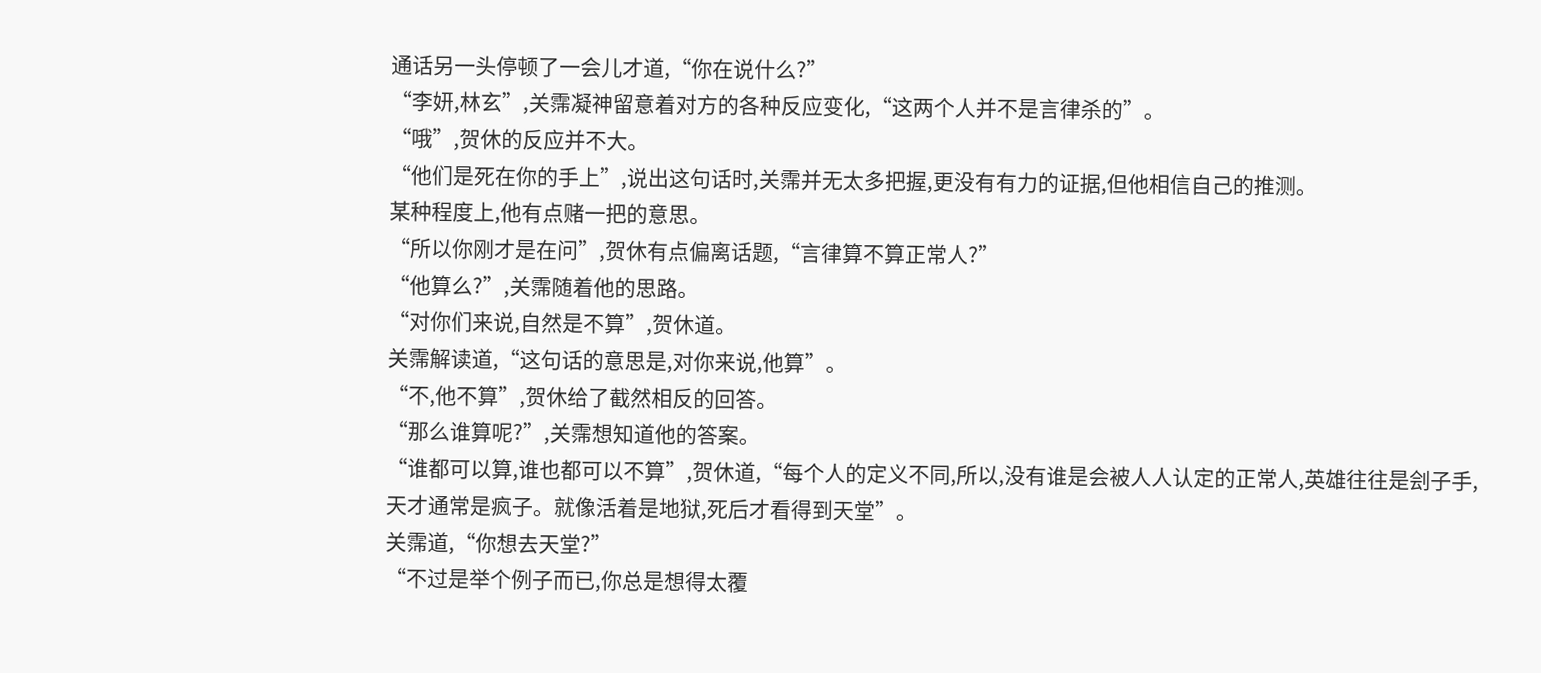通话另一头停顿了一会儿才道,“你在说什么?”
“李妍,林玄”,关霈凝神留意着对方的各种反应变化,“这两个人并不是言律杀的”。
“哦”,贺休的反应并不大。
“他们是死在你的手上”,说出这句话时,关霈并无太多把握,更没有有力的证据,但他相信自己的推测。
某种程度上,他有点赌一把的意思。
“所以你刚才是在问”,贺休有点偏离话题,“言律算不算正常人?”
“他算么?”,关霈随着他的思路。
“对你们来说,自然是不算”,贺休道。
关霈解读道,“这句话的意思是,对你来说,他算”。
“不,他不算”,贺休给了截然相反的回答。
“那么谁算呢?”,关霈想知道他的答案。
“谁都可以算,谁也都可以不算”,贺休道,“每个人的定义不同,所以,没有谁是会被人人认定的正常人,英雄往往是刽子手,天才通常是疯子。就像活着是地狱,死后才看得到天堂”。
关霈道,“你想去天堂?”
“不过是举个例子而已,你总是想得太覆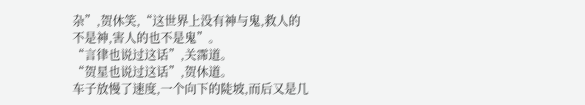杂”,贺休笑,“这世界上没有神与鬼,救人的不是神,害人的也不是鬼”。
“言律也说过这话”,关霈道。
“贺星也说过这话”,贺休道。
车子放慢了速度,一个向下的陡坡,而后又是几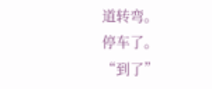道转弯。
停车了。
“到了”